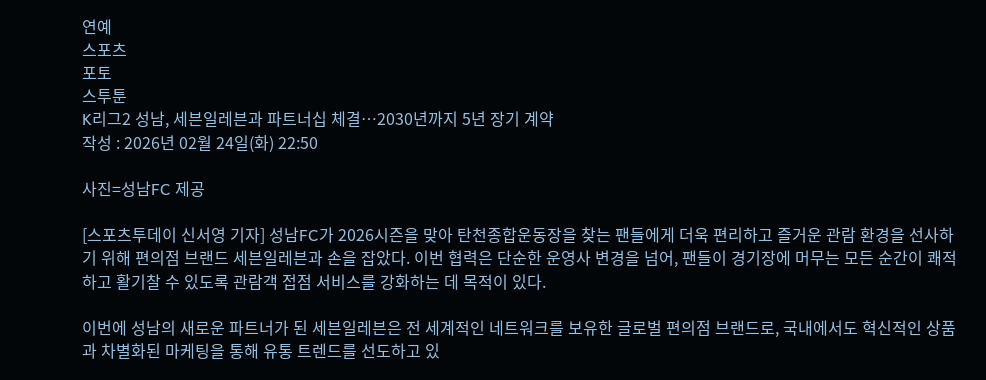연예
스포츠
포토
스투툰
K리그2 성남, 세븐일레븐과 파트너십 체결…2030년까지 5년 장기 계약
작성 : 2026년 02월 24일(화) 22:50

사진=성남FC 제공

[스포츠투데이 신서영 기자] 성남FC가 2026시즌을 맞아 탄천종합운동장을 찾는 팬들에게 더욱 편리하고 즐거운 관람 환경을 선사하기 위해 편의점 브랜드 세븐일레븐과 손을 잡았다. 이번 협력은 단순한 운영사 변경을 넘어, 팬들이 경기장에 머무는 모든 순간이 쾌적하고 활기찰 수 있도록 관람객 접점 서비스를 강화하는 데 목적이 있다.

이번에 성남의 새로운 파트너가 된 세븐일레븐은 전 세계적인 네트워크를 보유한 글로벌 편의점 브랜드로, 국내에서도 혁신적인 상품과 차별화된 마케팅을 통해 유통 트렌드를 선도하고 있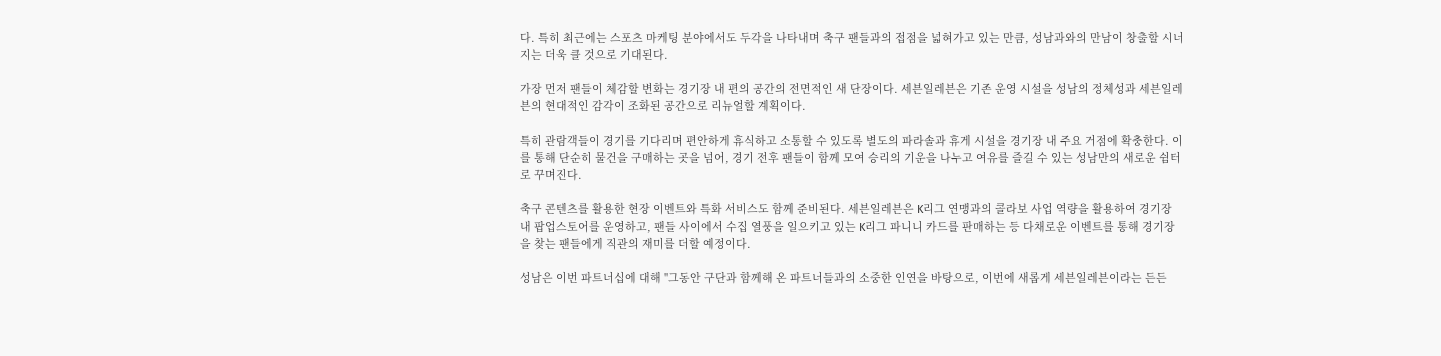다. 특히 최근에는 스포츠 마케팅 분야에서도 두각을 나타내며 축구 팬들과의 접점을 넓혀가고 있는 만큼, 성남과와의 만남이 창출할 시너지는 더욱 클 것으로 기대된다.

가장 먼저 팬들이 체감할 변화는 경기장 내 편의 공간의 전면적인 새 단장이다. 세븐일레븐은 기존 운영 시설을 성남의 정체성과 세븐일레븐의 현대적인 감각이 조화된 공간으로 리뉴얼할 계획이다.

특히 관람객들이 경기를 기다리며 편안하게 휴식하고 소통할 수 있도록 별도의 파라솔과 휴게 시설을 경기장 내 주요 거점에 확충한다. 이를 통해 단순히 물건을 구매하는 곳을 넘어, 경기 전후 팬들이 함께 모여 승리의 기운을 나누고 여유를 즐길 수 있는 성남만의 새로운 쉼터로 꾸며진다.

축구 콘텐츠를 활용한 현장 이벤트와 특화 서비스도 함께 준비된다. 세븐일레븐은 K리그 연맹과의 콜라보 사업 역량을 활용하여 경기장 내 팝업스토어를 운영하고, 팬들 사이에서 수집 열풍을 일으키고 있는 K리그 파니니 카드를 판매하는 등 다채로운 이벤트를 통해 경기장을 찾는 팬들에게 직관의 재미를 더할 예정이다.

성남은 이번 파트너십에 대해 "그동안 구단과 함께해 온 파트너들과의 소중한 인연을 바탕으로, 이번에 새롭게 세븐일레븐이라는 든든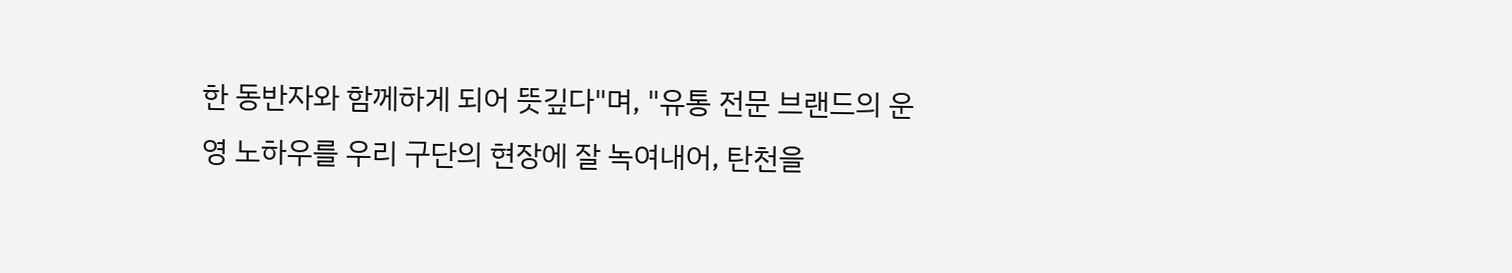한 동반자와 함께하게 되어 뜻깊다"며, "유통 전문 브랜드의 운영 노하우를 우리 구단의 현장에 잘 녹여내어, 탄천을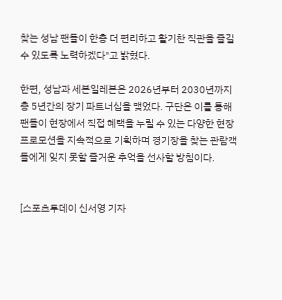찾는 성남 팬들이 한층 더 편리하고 활기찬 직관을 즐길 수 있도록 노력하겠다"고 밝혔다.

한편, 성남과 세븐일레븐은 2026년부터 2030년까지 총 5년간의 장기 파트너십을 맺었다. 구단은 이를 통해 팬들이 현장에서 직접 혜택을 누릴 수 있는 다양한 현장 프로모션을 지속적으로 기획하며 경기장을 찾는 관람객들에게 잊지 못할 즐거운 추억을 선사할 방침이다.


[스포츠투데이 신서영 기자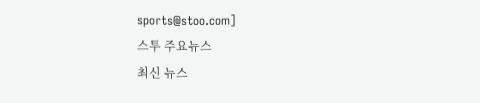sports@stoo.com]
스투 주요뉴스
최신 뉴스